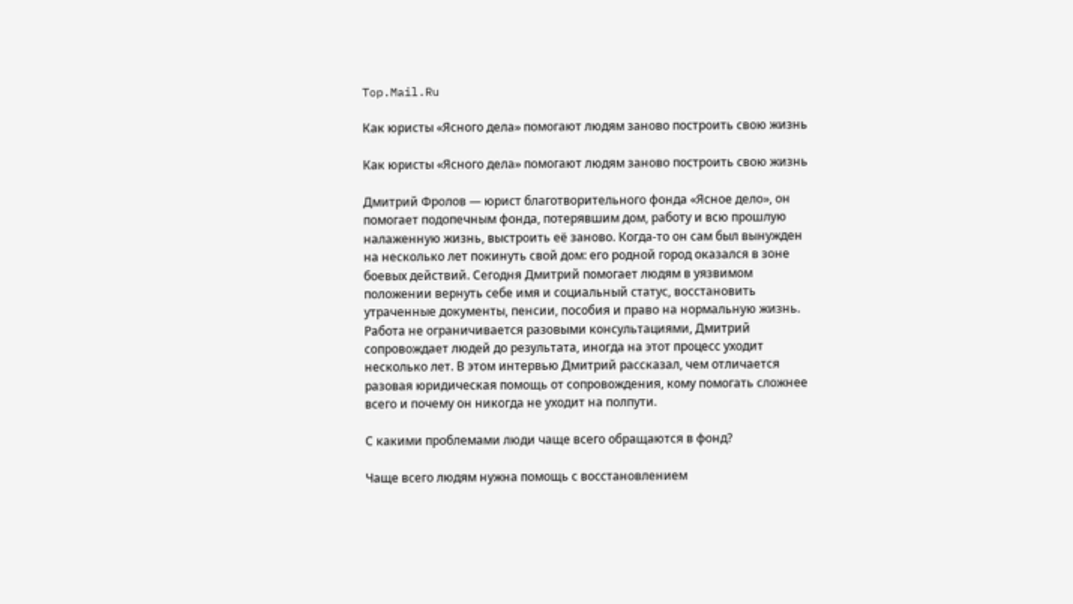Top.Mail.Ru

Как юристы «Ясного дела» помогают людям заново построить свою жизнь

Как юристы «Ясного дела» помогают людям заново построить свою жизнь

Дмитрий Фролов — юрист благотворительного фонда «Ясное дело», он помогает подопечным фонда, потерявшим дом, работу и всю прошлую налаженную жизнь, выстроить её заново. Когда-то он сам был вынужден на несколько лет покинуть свой дом: его родной город оказался в зоне боевых действий. Сегодня Дмитрий помогает людям в уязвимом положении вернуть себе имя и социальный статус, восстановить утраченные документы, пенсии, пособия и право на нормальную жизнь. Работа не ограничивается разовыми консультациями, Дмитрий сопровождает людей до результата, иногда на этот процесс уходит несколько лет. В этом интервью Дмитрий рассказал, чем отличается разовая юридическая помощь от сопровождения, кому помогать сложнее всего и почему он никогда не уходит на полпути.

С какими проблемами люди чаще всего обращаются в фонд?

Чаще всего людям нужна помощь с восстановлением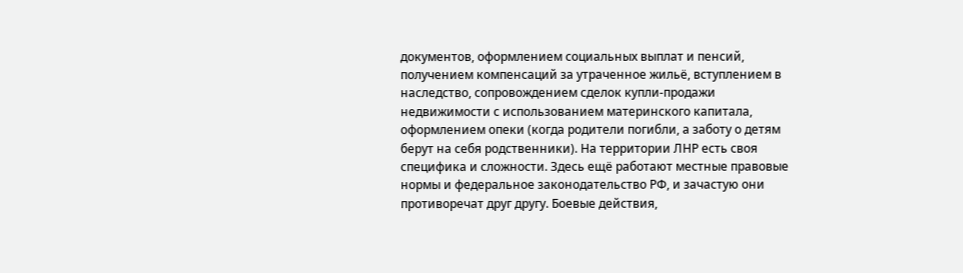документов, оформлением социальных выплат и пенсий, получением компенсаций за утраченное жильё, вступлением в наследство, сопровождением сделок купли-продажи недвижимости с использованием материнского капитала, оформлением опеки (когда родители погибли, а заботу о детям берут на себя родственники). На территории ЛНР есть своя специфика и сложности. Здесь ещё работают местные правовые нормы и федеральное законодательство РФ, и зачастую они противоречат друг другу. Боевые действия,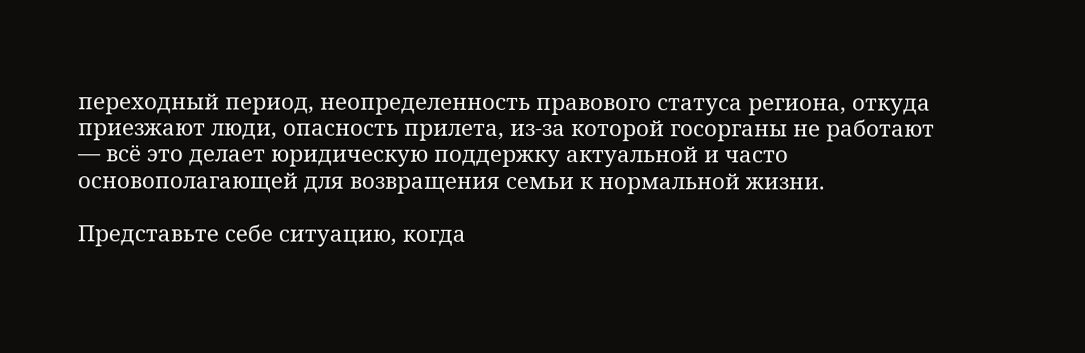переходный период, неопределенность правового статуса региона, откуда приезжают люди, опасность прилета, из-за которой госорганы не работают — всё это делает юридическую поддержку актуальной и часто основополагающей для возвращения семьи к нормальной жизни.

Представьте себе ситуацию, когда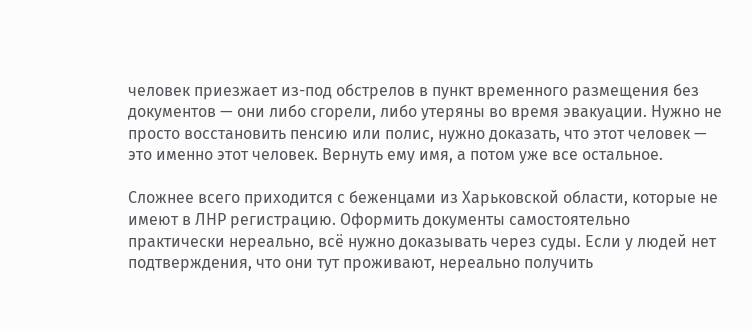человек приезжает из-под обстрелов в пункт временного размещения без документов — они либо сгорели, либо утеряны во время эвакуации. Нужно не просто восстановить пенсию или полис, нужно доказать, что этот человек — это именно этот человек. Вернуть ему имя, а потом уже все остальное.

Сложнее всего приходится с беженцами из Харьковской области, которые не имеют в ЛНР регистрацию. Оформить документы самостоятельно практически нереально, всё нужно доказывать через суды. Если у людей нет подтверждения, что они тут проживают, нереально получить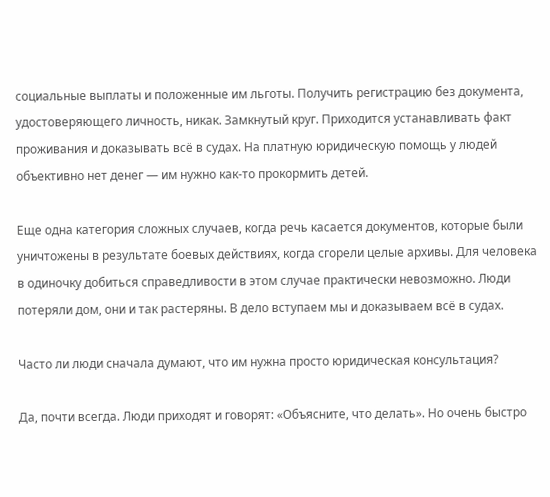социальные выплаты и положенные им льготы. Получить регистрацию без документа, удостоверяющего личность, никак. Замкнутый круг. Приходится устанавливать факт проживания и доказывать всё в судах. На платную юридическую помощь у людей объективно нет денег — им нужно как-то прокормить детей.

Еще одна категория сложных случаев, когда речь касается документов, которые были уничтожены в результате боевых действиях, когда сгорели целые архивы. Для человека в одиночку добиться справедливости в этом случае практически невозможно. Люди потеряли дом, они и так растеряны. В дело вступаем мы и доказываем всё в судах.

Часто ли люди сначала думают, что им нужна просто юридическая консультация?

Да, почти всегда. Люди приходят и говорят: «Объясните, что делать». Но очень быстро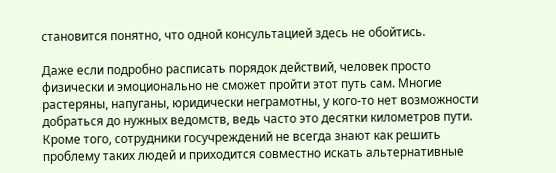становится понятно, что одной консультацией здесь не обойтись.

Даже если подробно расписать порядок действий, человек просто физически и эмоционально не сможет пройти этот путь сам. Многие растеряны, напуганы, юридически неграмотны, у кого-то нет возможности добраться до нужных ведомств, ведь часто это десятки километров пути. Кроме того, сотрудники госучреждений не всегда знают как решить проблему таких людей и приходится совместно искать альтернативные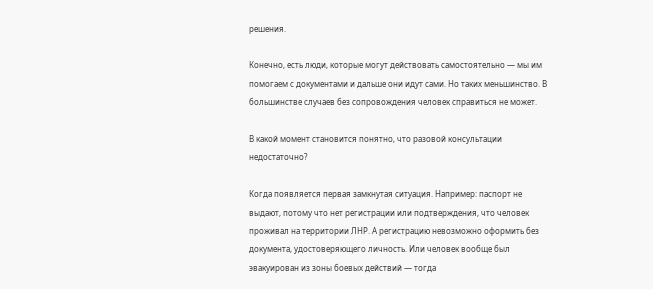решения.

Конечно, есть люди, которые могут действовать самостоятельно — мы им помогаем с документами и дальше они идут сами. Но таких меньшинство. В большинстве случаев без сопровождения человек справиться не может.

В какой момент становится понятно, что разовой консультации недостаточно?

Когда появляется первая замкнутая ситуация. Например: паспорт не выдают, потому что нет регистрации или подтверждения, что человек проживал на территории ЛНР. А регистрацию невозможно оформить без документа, удостоверяющего личность. Или человек вообще был эвакуирован из зоны боевых действий — тогда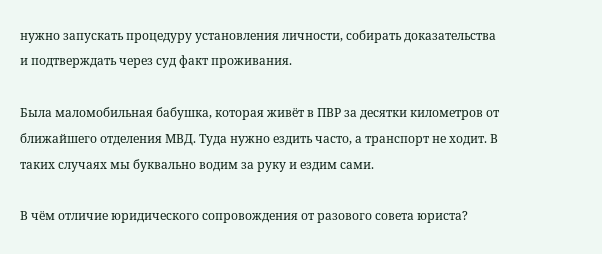нужно запускать процедуру установления личности, собирать доказательства и подтверждать через суд факт проживания.

Была маломобильная бабушка, которая живёт в ПВР за десятки километров от ближайшего отделения МВД. Туда нужно ездить часто, а транспорт не ходит. В таких случаях мы буквально водим за руку и ездим сами.

В чём отличие юридического сопровождения от разового совета юриста?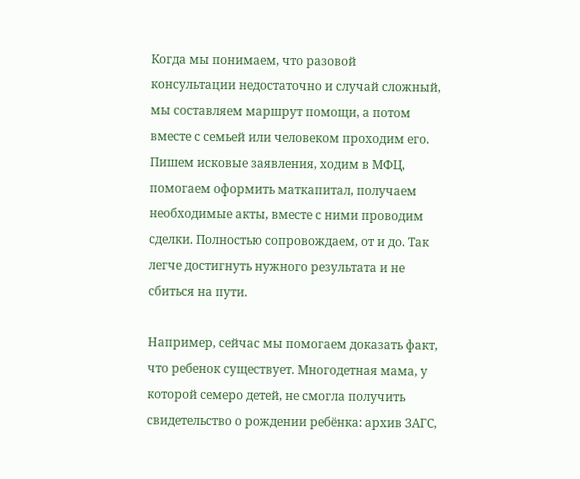Когда мы понимаем, что разовой консультации недостаточно и случай сложный, мы составляем маршрут помощи, а потом вместе с семьей или человеком проходим его. Пишем исковые заявления, ходим в МФЦ, помогаем оформить маткапитал, получаем необходимые акты, вместе с ними проводим сделки. Полностью сопровождаем, от и до. Так легче достигнуть нужного результата и не сбиться на пути.

Например, сейчас мы помогаем доказать факт, что ребенок существует. Многодетная мама, у которой семеро детей, не смогла получить свидетельство о рождении ребёнка: архив ЗАГС,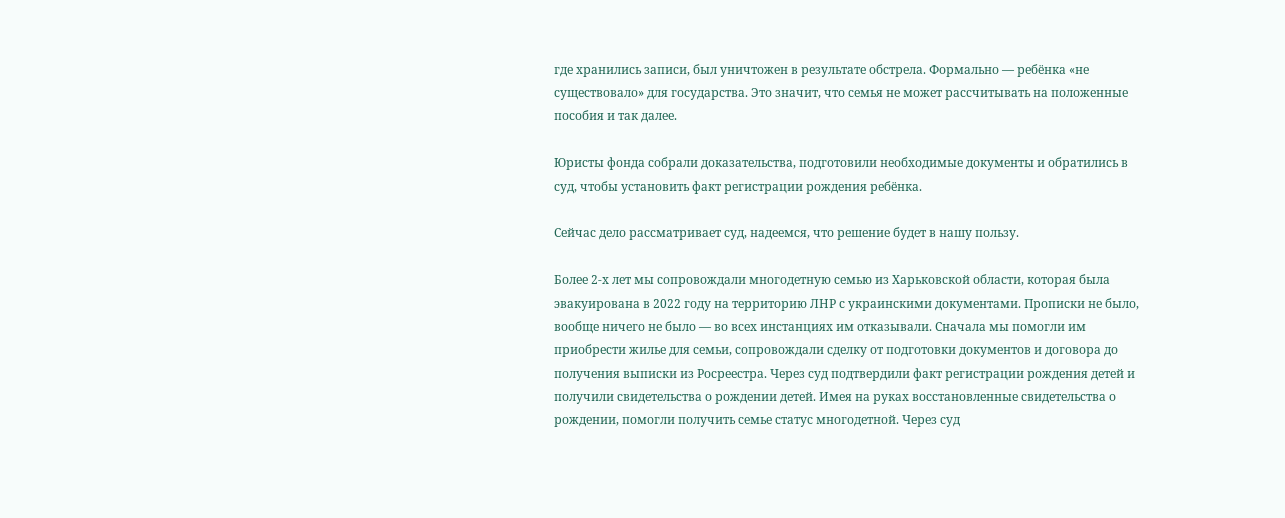где хранились записи, был уничтожен в результате обстрела. Формально — ребёнка «не существовало» для государства. Это значит, что семья не может рассчитывать на положенные пособия и так далее.

Юристы фонда собрали доказательства, подготовили необходимые документы и обратились в суд, чтобы установить факт регистрации рождения ребёнка.

Сейчас дело рассматривает суд, надеемся, что решение будет в нашу пользу.

Более 2-х лет мы сопровождали многодетную семью из Харьковской области, которая была эвакуирована в 2022 году на территорию ЛНР с украинскими документами. Прописки не было, вообще ничего не было — во всех инстанциях им отказывали. Сначала мы помогли им приобрести жилье для семьи, сопровождали сделку от подготовки документов и договора до получения выписки из Росреестра. Через суд подтвердили факт регистрации рождения детей и получили свидетельства о рождении детей. Имея на руках восстановленные свидетельства о рождении, помогли получить семье статус многодетной. Через суд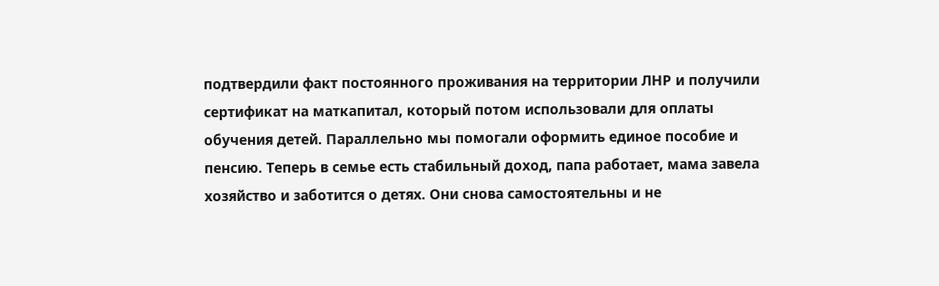подтвердили факт постоянного проживания на территории ЛНР и получили сертификат на маткапитал, который потом использовали для оплаты обучения детей. Параллельно мы помогали оформить единое пособие и пенсию. Теперь в семье есть стабильный доход, папа работает, мама завела хозяйство и заботится о детях. Они снова самостоятельны и не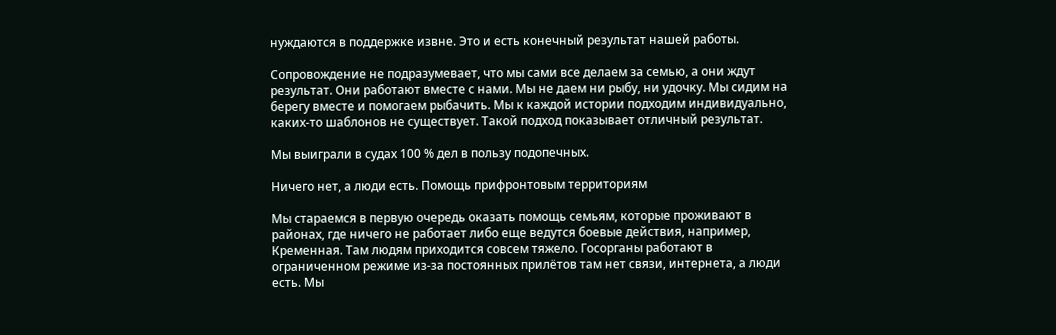нуждаются в поддержке извне. Это и есть конечный результат нашей работы.

Сопровождение не подразумевает, что мы сами все делаем за семью, а они ждут результат. Они работают вместе с нами. Мы не даем ни рыбу, ни удочку. Мы сидим на берегу вместе и помогаем рыбачить. Мы к каждой истории подходим индивидуально, каких-то шаблонов не существует. Такой подход показывает отличный результат.

Мы выиграли в судах 100 % дел в пользу подопечных.

Ничего нет, а люди есть. Помощь прифронтовым территориям

Мы стараемся в первую очередь оказать помощь семьям, которые проживают в районах, где ничего не работает либо еще ведутся боевые действия, например, Кременная. Там людям приходится совсем тяжело. Госорганы работают в ограниченном режиме из-за постоянных прилётов там нет связи, интернета, а люди есть. Мы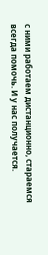с ними работаем дистанционно, стараемся всегда помочь. И у нас получается.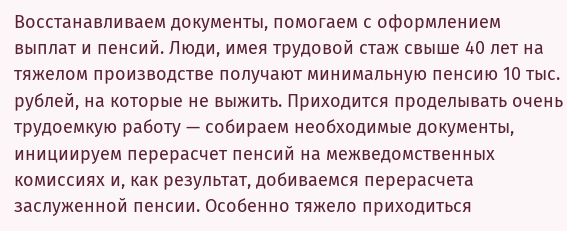Восстанавливаем документы, помогаем с оформлением выплат и пенсий. Люди, имея трудовой стаж свыше 40 лет на тяжелом производстве получают минимальную пенсию 10 тыс. рублей, на которые не выжить. Приходится проделывать очень трудоемкую работу — собираем необходимые документы, инициируем перерасчет пенсий на межведомственных комиссиях и, как результат, добиваемся перерасчета заслуженной пенсии. Особенно тяжело приходиться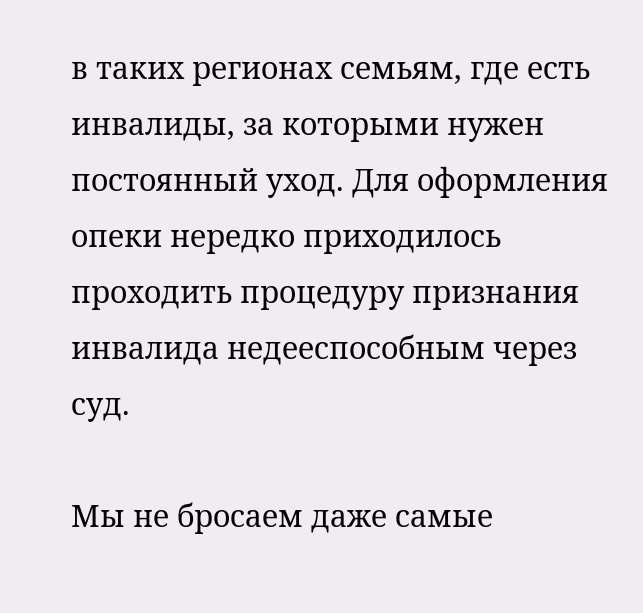в таких регионах семьям, где есть инвалиды, за которыми нужен постоянный уход. Для оформления опеки нередко приходилось проходить процедуру признания инвалида недееспособным через суд.

Мы не бросаем даже самые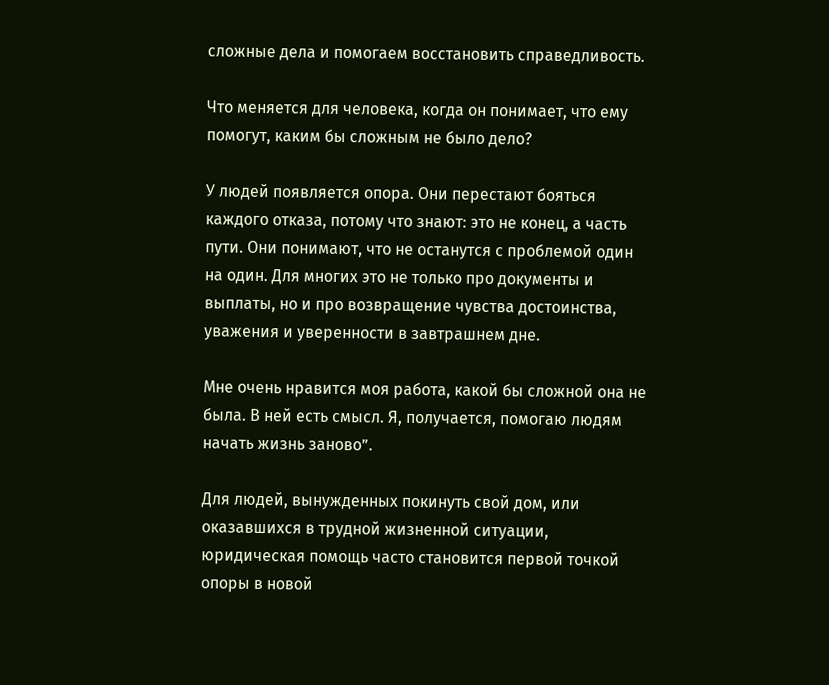сложные дела и помогаем восстановить справедливость.

Что меняется для человека, когда он понимает, что ему помогут, каким бы сложным не было дело?

У людей появляется опора. Они перестают бояться каждого отказа, потому что знают: это не конец, а часть пути. Они понимают, что не останутся с проблемой один на один. Для многих это не только про документы и выплаты, но и про возвращение чувства достоинства, уважения и уверенности в завтрашнем дне.

Мне очень нравится моя работа, какой бы сложной она не была. В ней есть смысл. Я, получается, помогаю людям начать жизнь заново”.

Для людей, вынужденных покинуть свой дом, или оказавшихся в трудной жизненной ситуации, юридическая помощь часто становится первой точкой опоры в новой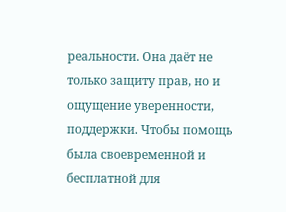реальности. Она даёт не только защиту прав, но и ощущение уверенности, поддержки. Чтобы помощь была своевременной и бесплатной для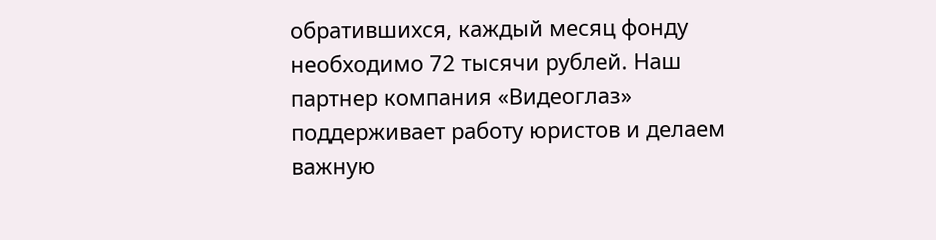обратившихся, каждый месяц фонду необходимо 72 тысячи рублей. Наш партнер компания «Видеоглаз» поддерживает работу юристов и делаем важную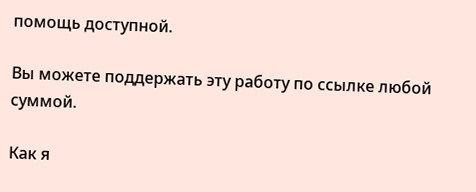помощь доступной.

Вы можете поддержать эту работу по ссылке любой суммой.

Как я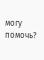могу помочь?